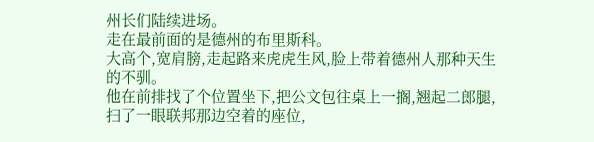州长们陆续进场。
走在最前面的是德州的布里斯科。
大高个,宽肩膀,走起路来虎虎生风,脸上带着德州人那种天生的不驯。
他在前排找了个位置坐下,把公文包往桌上一搁,翘起二郎腿,扫了一眼联邦那边空着的座位,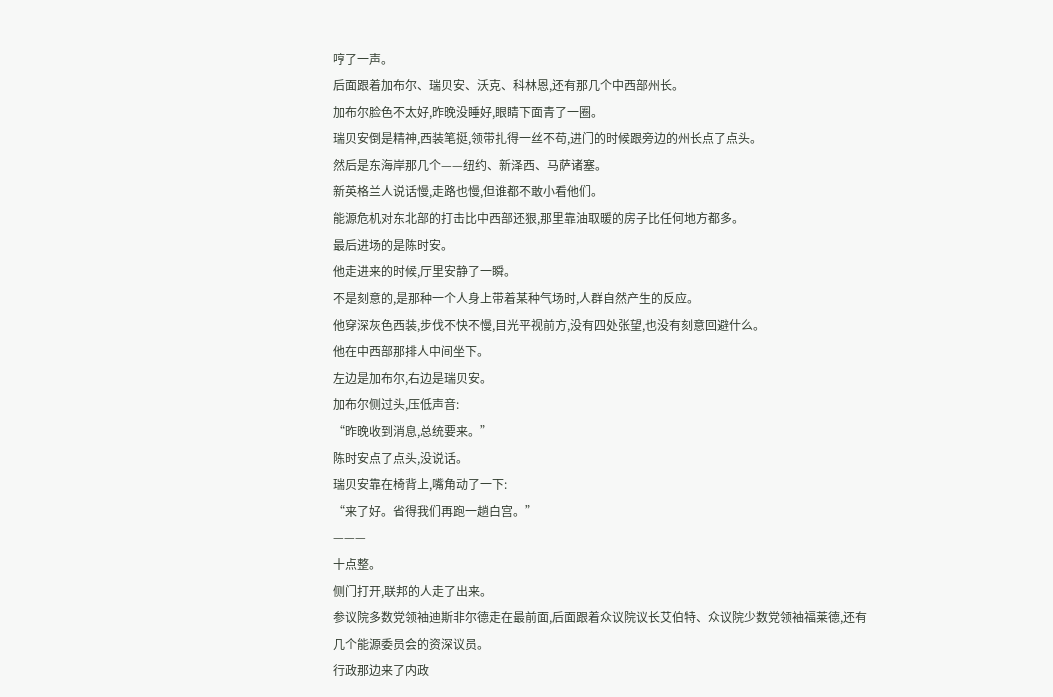哼了一声。
后面跟着加布尔、瑞贝安、沃克、科林恩,还有那几个中西部州长。
加布尔脸色不太好,昨晚没睡好,眼睛下面青了一圈。
瑞贝安倒是精神,西装笔挺,领带扎得一丝不苟,进门的时候跟旁边的州长点了点头。
然后是东海岸那几个——纽约、新泽西、马萨诸塞。
新英格兰人说话慢,走路也慢,但谁都不敢小看他们。
能源危机对东北部的打击比中西部还狠,那里靠油取暖的房子比任何地方都多。
最后进场的是陈时安。
他走进来的时候,厅里安静了一瞬。
不是刻意的,是那种一个人身上带着某种气场时,人群自然产生的反应。
他穿深灰色西装,步伐不快不慢,目光平视前方,没有四处张望,也没有刻意回避什么。
他在中西部那排人中间坐下。
左边是加布尔,右边是瑞贝安。
加布尔侧过头,压低声音:
“昨晚收到消息,总统要来。”
陈时安点了点头,没说话。
瑞贝安靠在椅背上,嘴角动了一下:
“来了好。省得我们再跑一趟白宫。”
———
十点整。
侧门打开,联邦的人走了出来。
参议院多数党领袖迪斯非尔德走在最前面,后面跟着众议院议长艾伯特、众议院少数党领袖福莱德,还有几个能源委员会的资深议员。
行政那边来了内政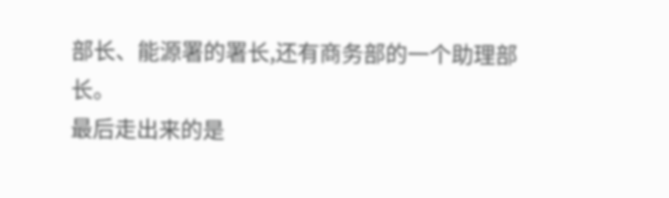部长、能源署的署长,还有商务部的一个助理部长。
最后走出来的是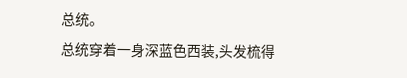总统。
总统穿着一身深蓝色西装,头发梳得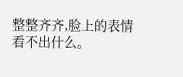整整齐齐,脸上的表情看不出什么。